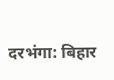दरभंगा: बिहार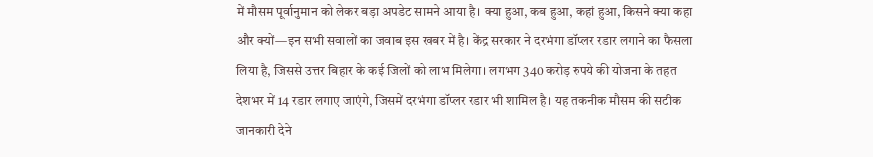में मौसम पूर्वानुमान को लेकर बड़ा अपडेट सामने आया है। क्या हुआ, कब हुआ, कहां हुआ, किसने क्या कहा और क्यों—इन सभी सवालों का जवाब इस खबर में है। केंद्र सरकार ने दरभंगा डॉप्लर रडार लगाने का फैसला लिया है, जिससे उत्तर बिहार के कई जिलों को लाभ मिलेगा। लगभग 340 करोड़ रुपये की योजना के तहत देशभर में 14 रडार लगाए जाएंगे, जिसमें दरभंगा डॉप्लर रडार भी शामिल है। यह तकनीक मौसम की सटीक जानकारी देने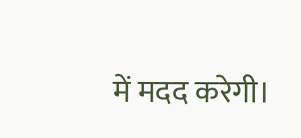में मदद करेगी।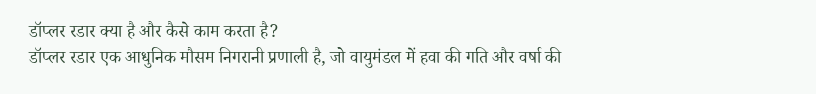डॉप्लर रडार क्या है और कैसे काम करता है?
डॉप्लर रडार एक आधुनिक मौसम निगरानी प्रणाली है, जो वायुमंडल में हवा की गति और वर्षा की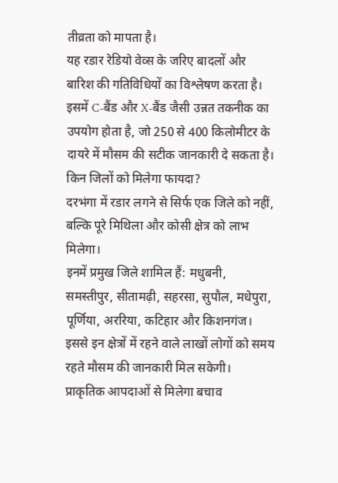तीव्रता को मापता है।
यह रडार रेडियो वेव्स के जरिए बादलों और बारिश की गतिविधियों का विश्लेषण करता है।
इसमें C-बैंड और X-बैंड जैसी उन्नत तकनीक का उपयोग होता है, जो 250 से 400 किलोमीटर के दायरे में मौसम की सटीक जानकारी दे सकता है।
किन जिलों को मिलेगा फायदा?
दरभंगा में रडार लगने से सिर्फ एक जिले को नहीं, बल्कि पूरे मिथिला और कोसी क्षेत्र को लाभ मिलेगा।
इनमें प्रमुख जिले शामिल हैं: मधुबनी, समस्तीपुर, सीतामढ़ी, सहरसा, सुपौल, मधेपुरा, पूर्णिया, अररिया, कटिहार और किशनगंज।
इससे इन क्षेत्रों में रहने वाले लाखों लोगों को समय रहते मौसम की जानकारी मिल सकेगी।
प्राकृतिक आपदाओं से मिलेगा बचाव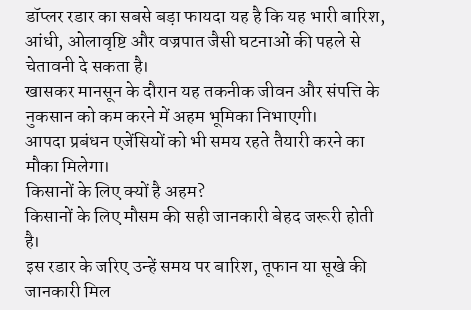डॉप्लर रडार का सबसे बड़ा फायदा यह है कि यह भारी बारिश, आंधी, ओलावृष्टि और वज्रपात जैसी घटनाओं की पहले से चेतावनी दे सकता है।
खासकर मानसून के दौरान यह तकनीक जीवन और संपत्ति के नुकसान को कम करने में अहम भूमिका निभाएगी।
आपदा प्रबंधन एजेंसियों को भी समय रहते तैयारी करने का मौका मिलेगा।
किसानों के लिए क्यों है अहम?
किसानों के लिए मौसम की सही जानकारी बेहद जरूरी होती है।
इस रडार के जरिए उन्हें समय पर बारिश, तूफान या सूखे की जानकारी मिल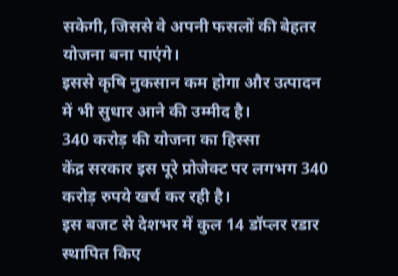सकेगी, जिससे वे अपनी फसलों की बेहतर योजना बना पाएंगे।
इससे कृषि नुकसान कम होगा और उत्पादन में भी सुधार आने की उम्मीद है।
340 करोड़ की योजना का हिस्सा
केंद्र सरकार इस पूरे प्रोजेक्ट पर लगभग 340 करोड़ रुपये खर्च कर रही है।
इस बजट से देशभर में कुल 14 डॉप्लर रडार स्थापित किए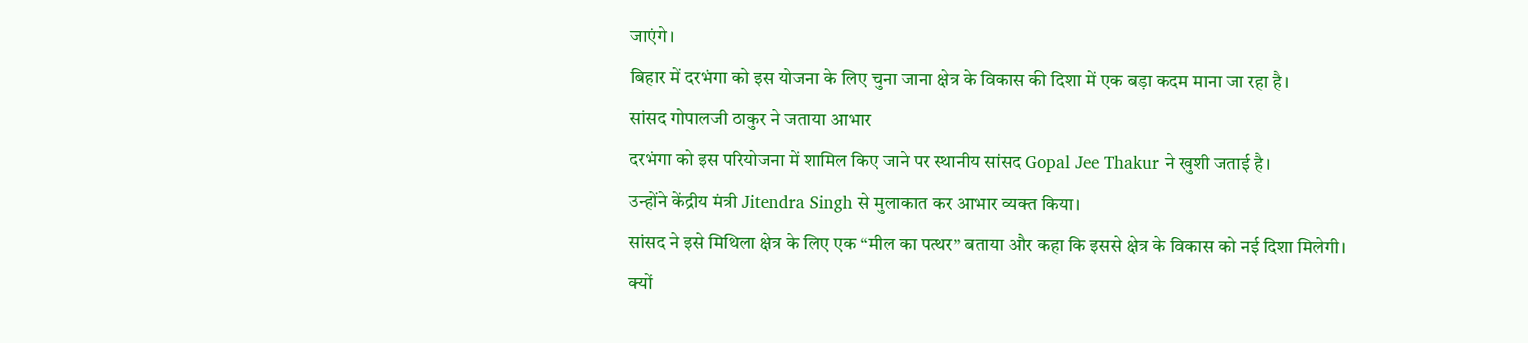जाएंगे।
बिहार में दरभंगा को इस योजना के लिए चुना जाना क्षेत्र के विकास की दिशा में एक बड़ा कदम माना जा रहा है।
सांसद गोपालजी ठाकुर ने जताया आभार
दरभंगा को इस परियोजना में शामिल किए जाने पर स्थानीय सांसद Gopal Jee Thakur ने खुशी जताई है।
उन्होंने केंद्रीय मंत्री Jitendra Singh से मुलाकात कर आभार व्यक्त किया।
सांसद ने इसे मिथिला क्षेत्र के लिए एक “मील का पत्थर” बताया और कहा कि इससे क्षेत्र के विकास को नई दिशा मिलेगी।
क्यों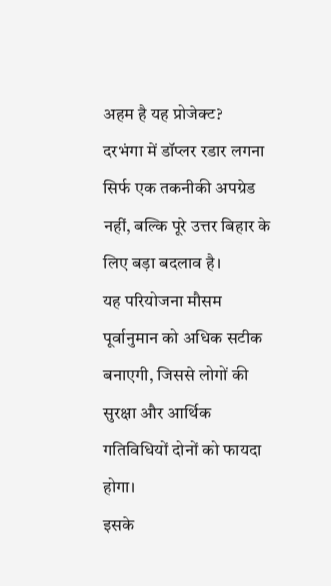अहम है यह प्रोजेक्ट?
दरभंगा में डॉप्लर रडार लगना सिर्फ एक तकनीकी अपग्रेड नहीं, बल्कि पूरे उत्तर बिहार के लिए बड़ा बदलाव है।
यह परियोजना मौसम पूर्वानुमान को अधिक सटीक बनाएगी, जिससे लोगों की सुरक्षा और आर्थिक गतिविधियों दोनों को फायदा होगा।
इसके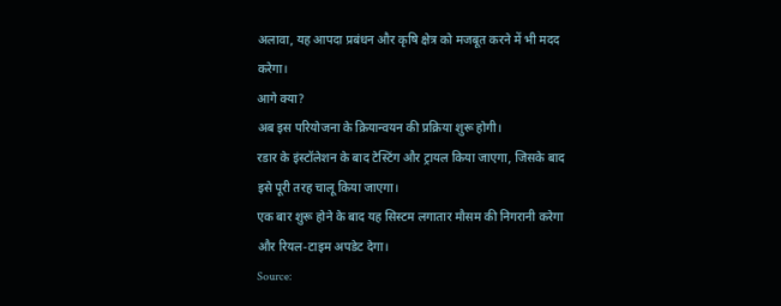अलावा, यह आपदा प्रबंधन और कृषि क्षेत्र को मजबूत करने में भी मदद करेगा।
आगे क्या?
अब इस परियोजना के क्रियान्वयन की प्रक्रिया शुरू होगी।
रडार के इंस्टॉलेशन के बाद टेस्टिंग और ट्रायल किया जाएगा, जिसके बाद इसे पूरी तरह चालू किया जाएगा।
एक बार शुरू होने के बाद यह सिस्टम लगातार मौसम की निगरानी करेगा और रियल-टाइम अपडेट देगा।
Source: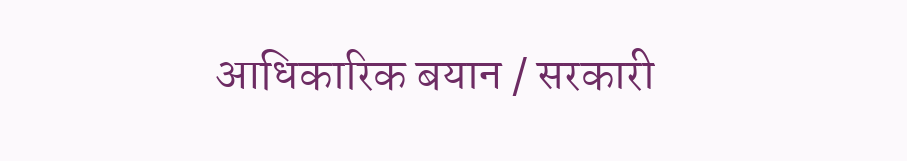आधिकारिक बयान / सरकारी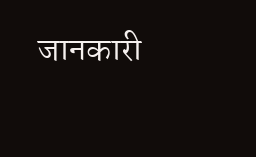जानकारी